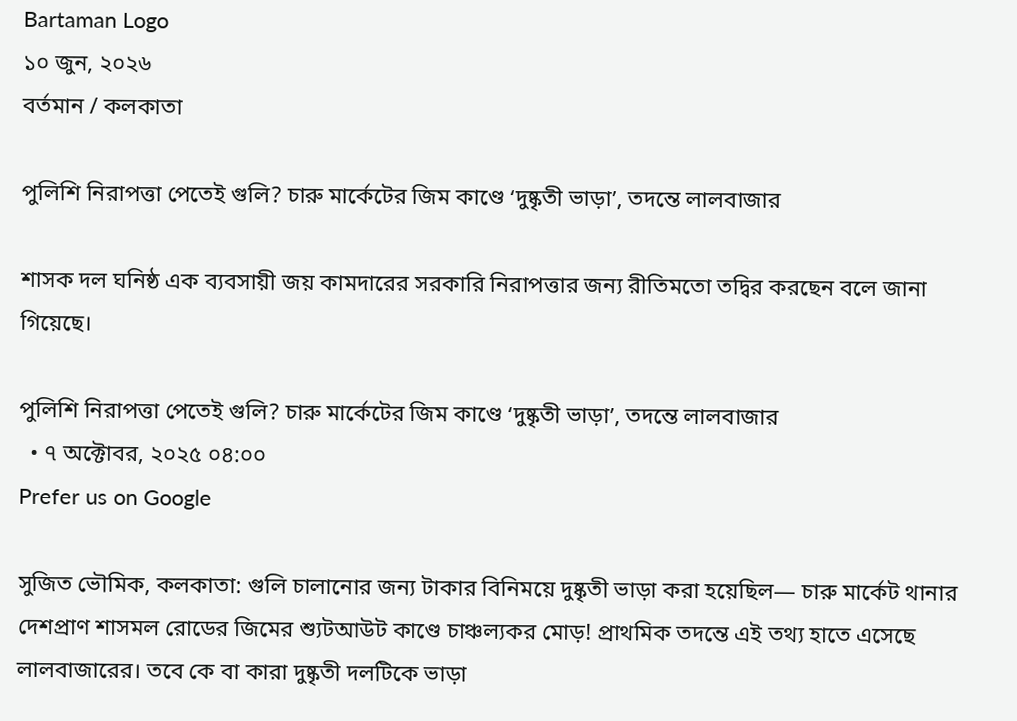Bartaman Logo
১০ জুন, ২০২৬
বর্তমান / কলকাতা

পুলিশি নিরাপত্তা পেতেই গুলি? চারু মার্কেটের জিম কাণ্ডে ‘দুষ্কৃতী ভাড়া’, তদন্তে লালবাজার

শাসক দল ঘনিষ্ঠ এক ব্যবসায়ী জয় কামদারের সরকারি নিরাপত্তার জন্য রীতিমতো তদ্বির করছেন বলে জানা গিয়েছে।

পুলিশি নিরাপত্তা পেতেই গুলি? চারু মার্কেটের জিম কাণ্ডে ‘দুষ্কৃতী ভাড়া’, তদন্তে লালবাজার
  • ৭ অক্টোবর, ২০২৫ ০৪:০০
Prefer us on Google

সুজিত ভৌমিক, কলকাতা: গুলি চালানোর জন্য টাকার বিনিময়ে দুষ্কৃতী ভাড়া করা হয়েছিল— চারু মার্কেট থানার দেশপ্রাণ শাসমল রোডের জিমের শ্যুটআউট কাণ্ডে চাঞ্চল্যকর মোড়! প্রাথমিক তদন্তে এই তথ্য হাতে এসেছে লালবাজারের। তবে কে বা কারা দুষ্কৃতী দলটিকে ভাড়া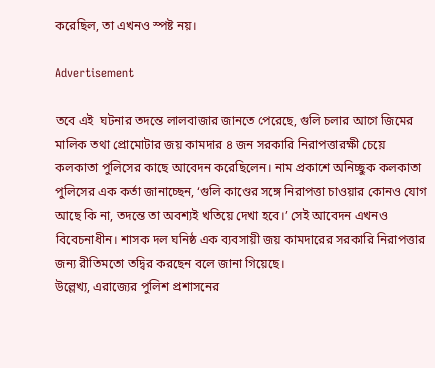করেছিল, তা এখনও স্পষ্ট নয়।

Advertisement

তবে এই  ঘটনার তদন্তে লালবাজার জানতে পেরেছে, গুলি চলার আগে জিমের মালিক তথা প্রোমোটার জয় কামদার ৪ জন সরকারি নিরাপত্তারক্ষী চেয়ে কলকাতা পুলিসের কাছে আবেদন করেছিলেন। নাম প্রকাশে অনিচ্ছুক কলকাতা পুলিসের এক কর্তা জানাচ্ছেন, ‘গুলি কাণ্ডের সঙ্গে নিরাপত্তা চাওয়ার কোনও যোগ আছে কি না, তদন্তে তা অবশ্যই খতিয়ে দেখা হবে।’ সেই আবেদন এখনও বিবেচনাধীন। শাসক দল ঘনিষ্ঠ এক ব্যবসায়ী জয় কামদারের সরকারি নিরাপত্তার জন্য রীতিমতো তদ্বির করছেন বলে জানা গিয়েছে।
উল্লেখ্য, এরাজ্যের পুলিশ প্রশাসনের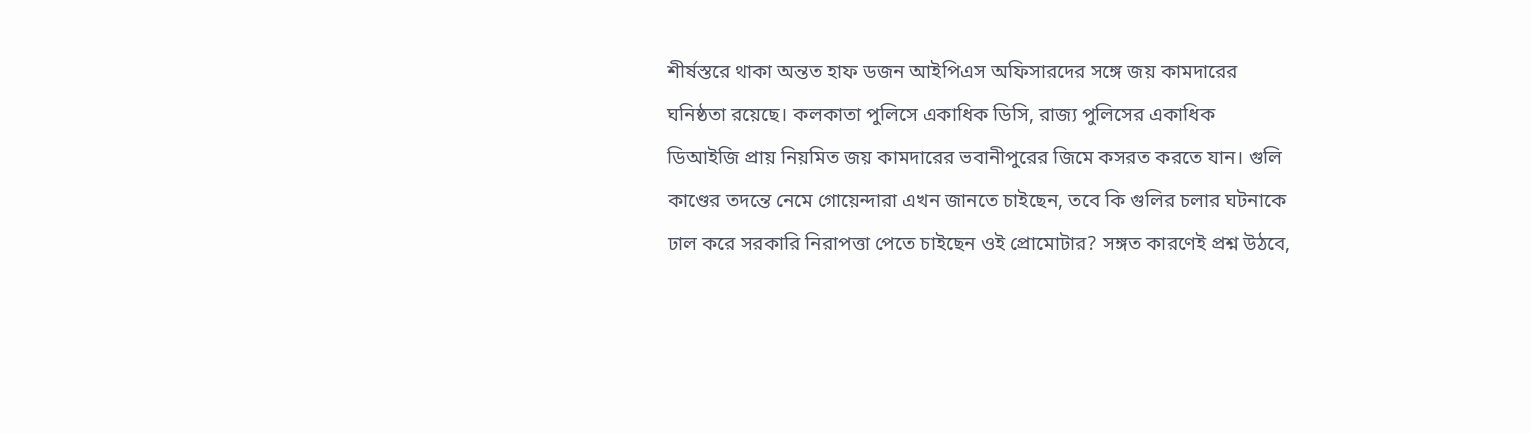শীর্ষস্তরে থাকা অন্তত হাফ ডজন আইপিএস অফিসারদের সঙ্গে জয় কামদারের ঘনিষ্ঠতা রয়েছে। কলকাতা পুলিসে একাধিক ডিসি, রাজ্য পুলিসের একাধিক ডিআইজি প্রায় নিয়মিত জয় কামদারের ভবানীপুরের জিমে কসরত করতে যান। গুলি কাণ্ডের তদন্তে নেমে গোয়েন্দারা এখন জানতে চাইছেন, তবে কি গুলির চলার ঘটনাকে ঢাল করে সরকারি নিরাপত্তা পেতে চাইছেন ওই প্রোমোটার? সঙ্গত কারণেই প্রশ্ন উঠবে,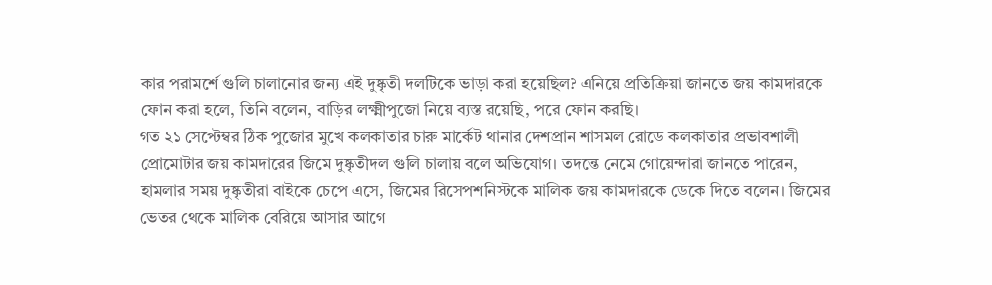কার পরামর্শে গুলি চালানোর জন্য এই দুষ্কৃতী দলটিকে ভাড়া করা হয়েছিল? এনিয়ে প্রতিক্রিয়া জানতে জয় কামদারকে ফোন করা হলে, তিনি বলেন, বাড়ির লক্ষ্মীপুজো নিয়ে ব্যস্ত রয়েছি, পরে ফোন করছি।
গত ২১ সেপ্টেম্বর ঠিক পুজোর মুখে কলকাতার চারু মার্কেট থানার দেশপ্রান শাসমল রোডে কলকাতার প্রভাবশালী প্রোমোটার জয় কামদারের জিমে দুষ্কৃতীদল গুলি চালায় বলে অভিযোগ। তদন্তে নেমে গোয়েন্দারা জানতে পারেন, হামলার সময় দুষ্কৃতীরা বাইকে চেপে এসে, জিমের রিসেপশনিস্টকে মালিক জয় কামদারকে ডেকে দিতে বলেন। জিমের ভেতর থেকে মালিক বেরিয়ে আসার আগে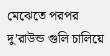মেঝেতে পরপর দু’রাউন্ড গুলি চালিয়ে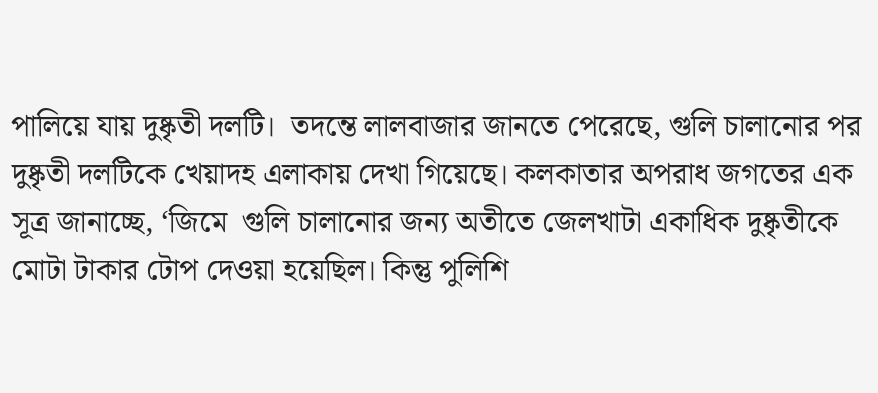পালিয়ে যায় দুষ্কৃতী দলটি।  তদন্তে লালবাজার জানতে পেরেছে, গুলি চালানোর পর দুষ্কৃতী দলটিকে খেয়াদহ এলাকায় দেখা গিয়েছে। কলকাতার অপরাধ জগতের এক সূত্র জানাচ্ছে, ‘জিমে  গুলি চালানোর জন্য অতীতে জেলখাটা একাধিক দুষ্কৃতীকে মোটা টাকার টোপ দেওয়া হয়েছিল। কিন্তু পুলিশি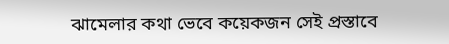ঝামেলার কথা ভেবে কয়েকজন সেই প্রস্তাবে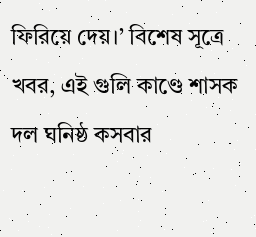ফিরিয়ে দেয়।’ বিশেষ সূত্রে খবর, এই গুলি কাণ্ডে শাসক দল ঘনিষ্ঠ কসবার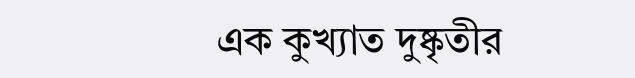এক কুখ্যাত দুষ্কৃতীর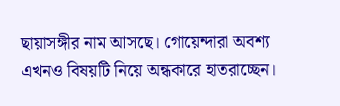ছায়াসঙ্গীর নাম আসছে। গোয়েন্দারা অবশ্য এখনও বিষয়টি নিয়ে অন্ধকারে হাতরাচ্ছেন।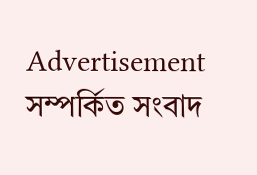Advertisement
সম্পর্কিত সংবাদ